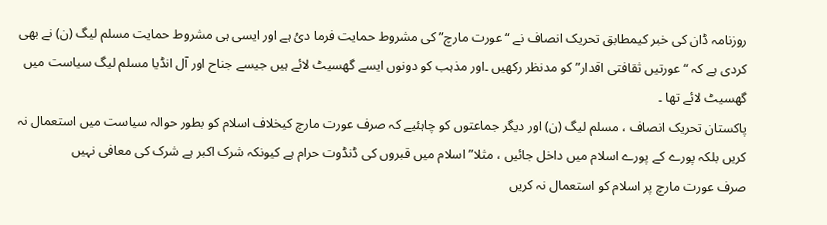روزنامہ ڈان کی خبر کیمطابق تحریک انصاف نے “عورت مارچ” کی مشروط حمایت فرما دیُ ہے اور ایسی ہی مشروط حمایت مسلم لیگ (ن) نے بھی کردی ہے کہ “عورتیں ثقافتی اقدار” کو مدنظر رکھیں ۔اور مذہب کو دونوں ایسے گھسیٹ لائے ہیں جیسے جناح اور آل انڈیا مسلم لیگ سیاست میں گھسیٹ لائے تھا ۔
پاکستان تحریک انصاف ، مسلم لیگ (ن) اور دیگر جماعتوں کو چاہئیے کہ صرف عورت مارچ کیخلاف اسلام کو بطور حوالہ سیاست میں استعمال نہ کریں بلکہ پورے کے پورے اسلام میں داخل جائیں ، مثلا” اسلام میں قبروں کی ڈنڈوت حرام ہے کیونکہ شرک اکبر ہے شرک کی معافی نہیں
صرف عورت مارچ پر اسلام کو استعمال نہ کریں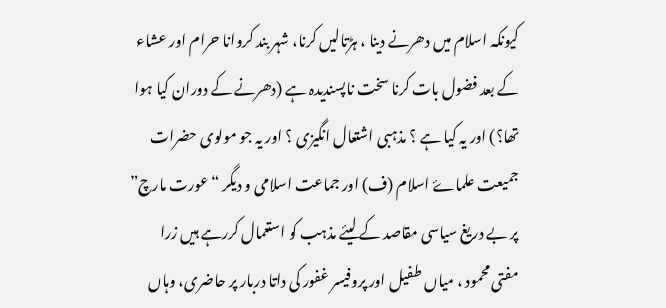کیونکہ اسلام میں دھرنے دینا ، ہڑتالیں کرنا، شہر بند کروانا حرام اور عشاء کے بعد فضول بات کرنا سخت ناپسندیدہ ہے (دھرنے کے دوران کیا ہوا تھا؟) اور یہ کیا ہے ؟ مذہبی اشتعال انگیزی ؟ اور یہ جو مولوی حضرات جمیعت علماۓ اسلام (ف) اور جماعت اسلامی و دیگر “عورت مارچ” پر بے دریغ سیاسی مقاصد کے لیئے مذہب کو استعمال کررہے ہیں زرا مفتی محمود ، میاں طفیل اور پروفیسر غفور کی داتا دربار پر حاضری، وہاں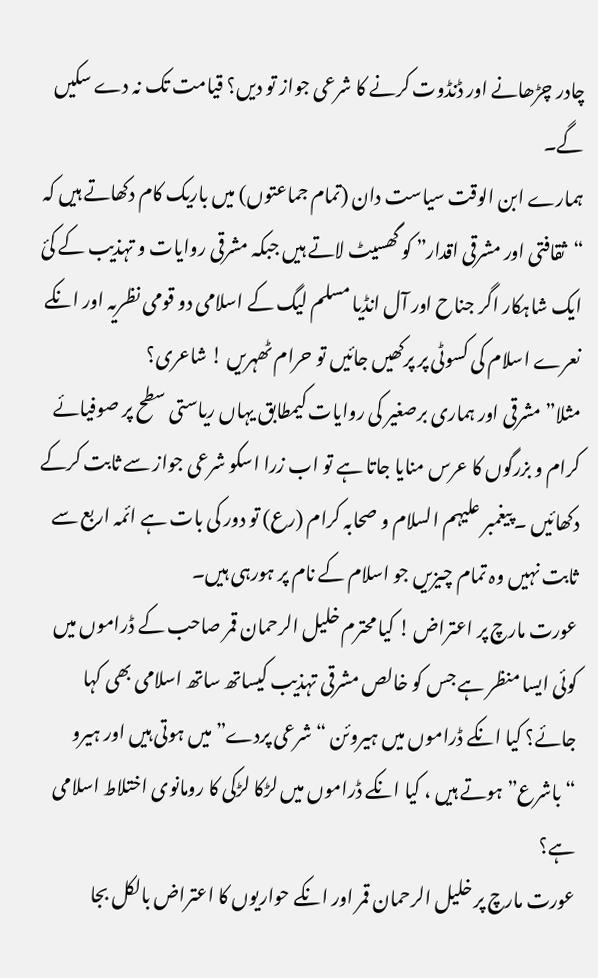چادر چڑھانے اور ڈنڈوت کرنے کا شرعی جواز تو دیں؟ قیامت تک نہ دے سکیں گے۔
ہمارے ابن الوقت سیاست دان (تمام جماعتوں) میں باریک کام دکھاتے ہیں کہ “ثقافتی اور مشرقی اقدار” کو گھسیٹ لاتے ہیں جبکہ مشرقی روایات و تہذیب کے کئ ایک شاہکار اگر جناح اور آل انڈیا مسلم لیگ کے اسلامی دو قومی نظریہ اور انکے نعرے اسلام کی کسوٹی پر پرکھیں جائیں تو حرام ٹھہریں ! شاعری؟
مثلا” مشرقی اور ہماری برصغیر کی روایات کیمطابق یہاں ریاستی سطح پر صوفیائے کرام و بزرگوں کا عرس منایا جاتا ہے تو اب زرا اسکو شرعی جواز سے ثابت کرکے دکھائیں ۔ پیغمبر علیہم السلام و صحابہ کرام (رع) تو دور کی بات ہے ائمہ اربع سے ثابت نہیں وہ تمام چیزیں جو اسلام کے نام پر ہورہی ہیں۔
عورت مارچ پر اعتراض ! کیا محترم خلیل الرحمان قمر صاحب کے ڈراموں میں کوئی ایسا منظر ہے جس کو خالص مشرقی تہذیب کیساتھ ساتھ اسلامی بھی کہا جائے؟ کیا انکے ڈراموں میں ہیروئن “شرعی پردے” میں ہوتی ہیں اور ہیرو “باشرع” ہوتے ہیں ، کیا انکے ڈراموں میں لڑکا لڑکی کا رومانوی اختلاط اسلامی ہے؟
عورت مارچ پر خلیل الرحمان قمر اور انکے حواریوں کا اعتراض بالکل بجا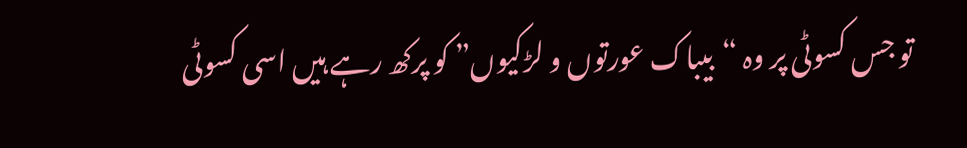تو جس کسوٹی پر وہ “بیباک عورتوں و لڑکیوں” کو پرکھ رہے ہیں اسی کسوٹی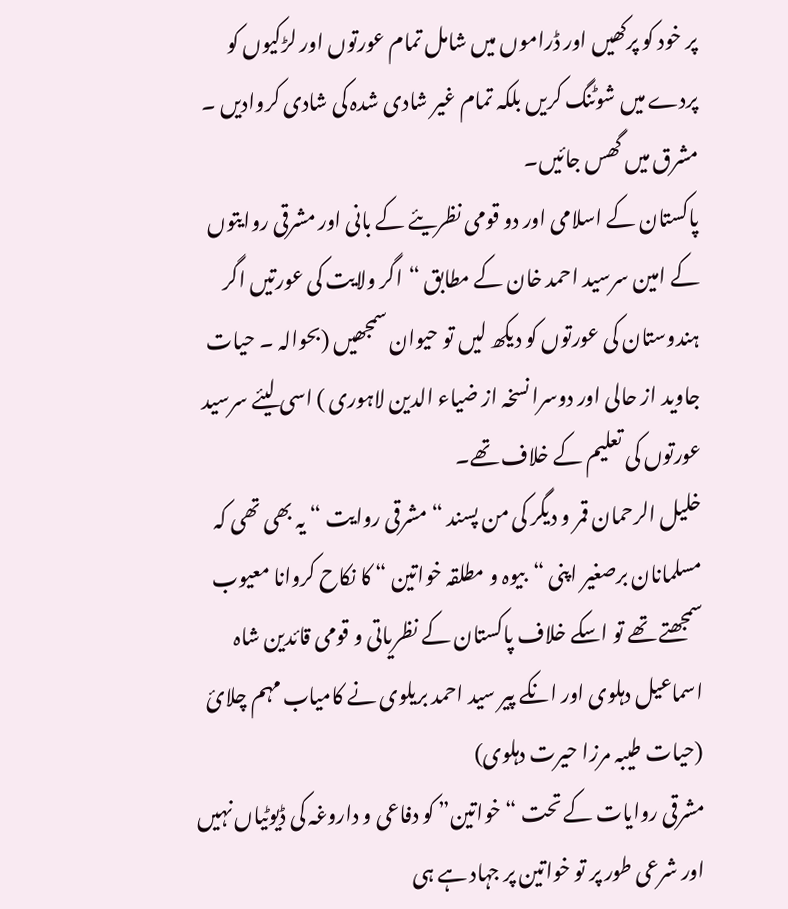پر خود کو پرکھیں اور ڈراموں میں شامل تمام عورتوں اور لڑکیوں کو پردے میں شوٹنگ کریں بلکہ تمام غیر شادی شدہ کی شادی کروادیں ۔ مشرق میں گھس جائیں۔
پاکستان کے اسلامی اور دو قومی نظریئے کے بانی اور مشرقی روایتوں کے امین سرسید احمد خان کے مطابق “اگر ولایت کی عورتیں اگر ہندوستان کی عورتوں کو دیکھ لیں تو حیوان سمجھیں (بحوالہ ۔ حیات جاوید از حالی اور دوسرا نسخہ از ضیاء الدین لاہوری ) اسی لیئے سرسید عورتوں کی تعلیم کے خلاف تھے۔
خلیل الرحمان قمر و دیگر کی من پسند “مشرقی روایت “ یہ بھی تھی کہ مسلمانان برصغیر اپنی “بیوہ و مطلقہ خواتین “ کا نکاح کروانا معیوب سمجھتے تھے تو اسکے خلاف پاکستان کے نظریاتی و قومی قائدین شاہ اسماعیل دہلوی اور انکے پیر سید احمد بریلوی نے کامیاب مہم چلائ (حیات طیبہ مرزا حیرت دہلوی)
مشرقی روایات کے تحت “خواتین” کو دفاعی و داروغہ کی ڈیوٹیاں نہیں اور شرعی طور پر تو خواتین پر جہاد ہے ہی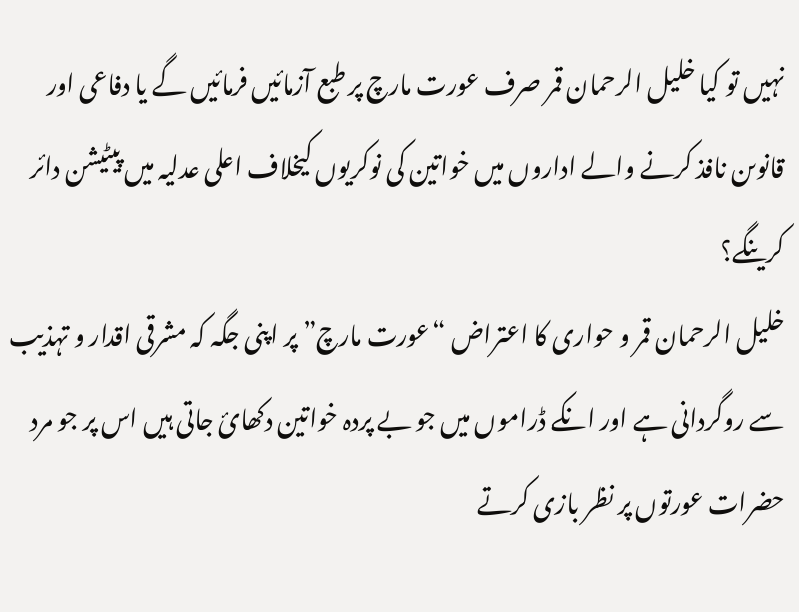نہیں تو کیا خلیل الرحمان قمر صرف عورت مارچ پر طبع آزمائیں فرمائیں گے یا دفاعی اور قانوںن نافذ کرنے والے اداروں میں خواتین کی نوکریوں کیخلاف اعلی عدلیہ میں پیٹیشن دائر کرینگے؟
خلیل الرحمان قمر و حواری کا اعتراض “عورت مارچ” پر اپنی جگہ کہ مشرقی اقدار و تہذیب سے روگردانی ہے اور انکے ڈراموں میں جو بے پردہ خواتین دکھائ جاتی ہیں اس پر جو مرد حضرات عورتوں پر نظر بازی کرتے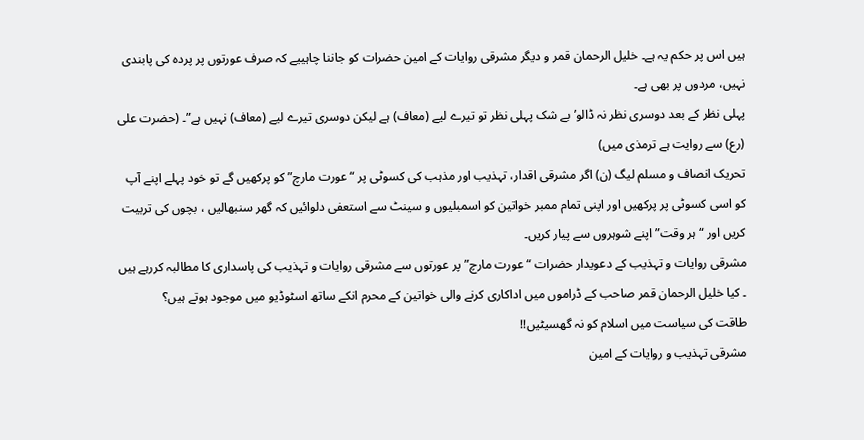ہیں اس پر حکم یہ ہے۔ خلیل الرحمان قمر و دیگر مشرقی روایات کے امین حضرات کو جاننا چاہییے کہ صرف عورتوں پر پردہ کی پابندی نہیں، مردوں پر بھی ہے۔
پہلی نظر کے بعد دوسری نظر نہ ڈالو’ بے شک پہلی نظر تو تیرے لیے (معاف) ہے لیکن دوسری تیرے لیے (معاف) نہیں ہے”۔ (حضرت علی (رع) سے روایت ہے ترمذی میں)
تحریک انصاف و مسلم لیگ (ن) اگر مشرقی اقدار، تہذیب اور مذہب کی کسوٹی پر “عورت مارچ” کو پرکھیں گے تو خود پہلے اپنے آپ کو اسی کسوٹی پر پرکھیں اور اپنی تمام ممبر خواتین کو اسمبلیوں و سینٹ سے استعفی دلوائیں کہ گھر سنبھالیں ، بچوں کی تربیت کریں اور “ہر وقت” اپنے شوہروں سے پیار کریں۔
مشرقی روایات و تہذیب کے دعویدار حضرات “عورت مارچ” پر عورتوں سے مشرقی روایات و تہذیب کی پاسداری کا مطالبہ کررہے ہیں ۔ کیا خلیل الرحمان قمر صاحب کے ڈراموں میں اداکاری کرنے والی خواتین کے محرم انکے ساتھ اسٹوڈیو میں موجود ہوتے ہیں؟
طاقت کی سیاست میں اسلام کو نہ گھسیٹیں!!
مشرقی تہذیب و روایات کے امین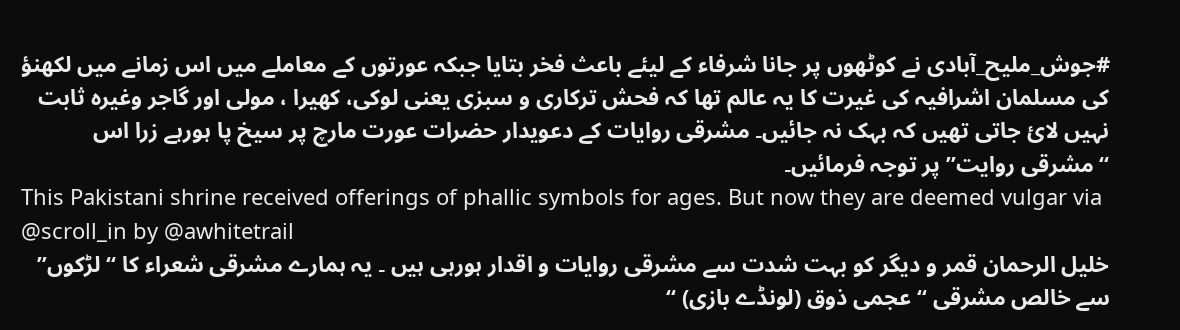#جوش_ملیح_آبادی نے کوٹھوں پر جانا شرفاء کے لیئے باعث فخر بتایا جبکہ عورتوں کے معاملے میں اس زمانے میں لکھنؤ کی مسلمان اشرافیہ کی غیرت کا یہ عالم تھا کہ فحش ترکاری و سبزی یعنی لوکی، کھیرا ، مولی اور گاجر وغیرہ ثابت نہیں لائ جاتی تھیں کہ بہک نہ جائیں۔ مشرقی روایات کے دعویدار حضرات عورت مارچ پر سیخ پا ہورہے زرا اس “مشرقی روایت” پر توجہ فرمائیں۔
This Pakistani shrine received offerings of phallic symbols for ages. But now they are deemed vulgar via @scroll_in by @awhitetrail
خلیل الرحمان قمر و دیگر کو بہت شدت سے مشرقی روایات و اقدار ہورہی ہیں ۔ یہ ہمارے مشرقی شعراء کا “لڑکوں” سے خالص مشرقی “عجمی ذوق (لونڈے بازی) “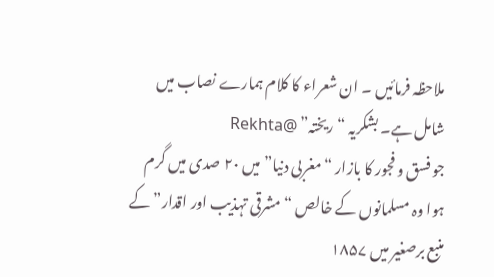ملاحظہ فرمائیں ۔ ان شعراء کا کلام ہمارے نصاب میں شامل ہے۔ بشکریہ “ریختہ” @Rekhta
جو فسق و فجور کا بازار “مغربی دنیا” میں ۲۰ صدی میں گرم ہوا وہ مسلمانوں کے خالص “مشرقی تہذیب اور اقدار” کے منبع برصغیر میں ۱۸۵۷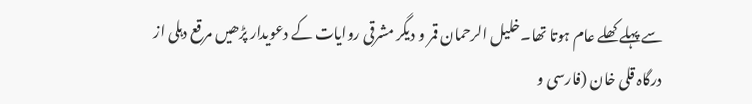سے پہلے کھلے عام ہوتا تھا۔خلیل الرحمان قمر و دیگر مشرقی روایات کے دعویدار پڑھیں مرقع دہلی از درگاہ قلی خان (فارسی و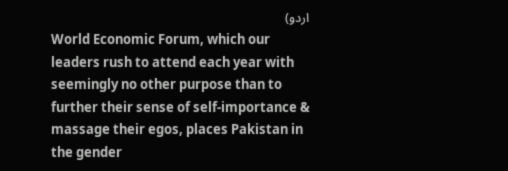اردو)
World Economic Forum, which our leaders rush to attend each year with seemingly no other purpose than to further their sense of self-importance & massage their egos, places Pakistan in the gender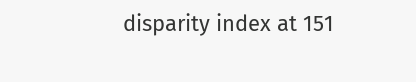disparity index at 151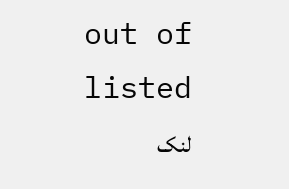out of listed
لنک